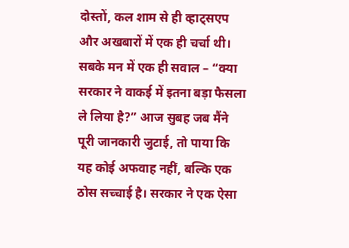दोस्तों, कल शाम से ही व्हाट्सएप और अखबारों में एक ही चर्चा थी। सबके मन में एक ही सवाल – “क्या सरकार ने वाकई में इतना बड़ा फैसला ले लिया है?” आज सुबह जब मैंने पूरी जानकारी जुटाई, तो पाया कि यह कोई अफवाह नहीं, बल्कि एक ठोस सच्चाई है। सरकार ने एक ऐसा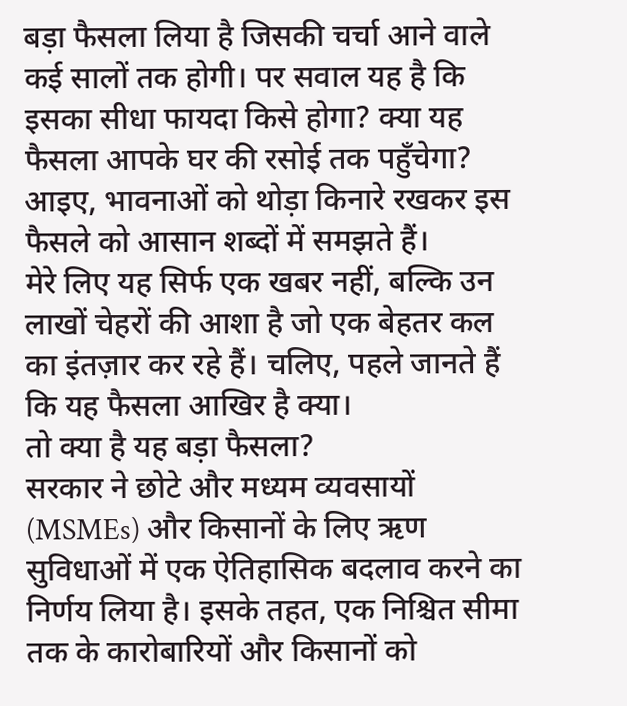बड़ा फैसला लिया है जिसकी चर्चा आने वाले कई सालों तक होगी। पर सवाल यह है कि इसका सीधा फायदा किसे होगा? क्या यह फैसला आपके घर की रसोई तक पहुँचेगा? आइए, भावनाओं को थोड़ा किनारे रखकर इस फैसले को आसान शब्दों में समझते हैं।
मेरे लिए यह सिर्फ एक खबर नहीं, बल्कि उन लाखों चेहरों की आशा है जो एक बेहतर कल का इंतज़ार कर रहे हैं। चलिए, पहले जानते हैं कि यह फैसला आखिर है क्या।
तो क्या है यह बड़ा फैसला?
सरकार ने छोटे और मध्यम व्यवसायों (MSMEs) और किसानों के लिए ऋण सुविधाओं में एक ऐतिहासिक बदलाव करने का निर्णय लिया है। इसके तहत, एक निश्चित सीमा तक के कारोबारियों और किसानों को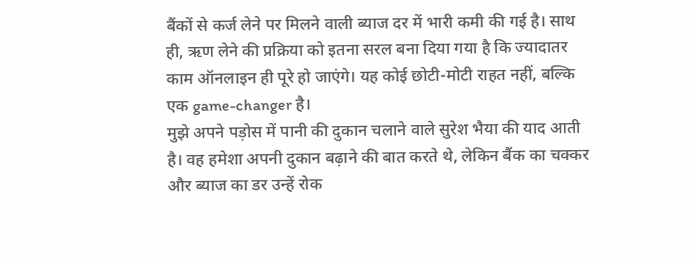बैंकों से कर्ज लेने पर मिलने वाली ब्याज दर में भारी कमी की गई है। साथ ही, ऋण लेने की प्रक्रिया को इतना सरल बना दिया गया है कि ज्यादातर काम ऑनलाइन ही पूरे हो जाएंगे। यह कोई छोटी-मोटी राहत नहीं, बल्कि एक game-changer है।
मुझे अपने पड़ोस में पानी की दुकान चलाने वाले सुरेश भैया की याद आती है। वह हमेशा अपनी दुकान बढ़ाने की बात करते थे, लेकिन बैंक का चक्कर और ब्याज का डर उन्हें रोक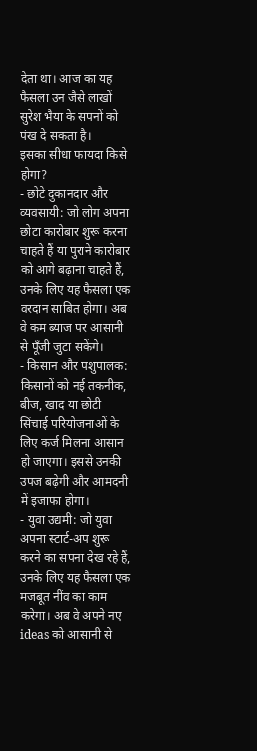देता था। आज का यह फैसला उन जैसे लाखों सुरेश भैया के सपनों को पंख दे सकता है।
इसका सीधा फायदा किसे होगा?
- छोटे दुकानदार और व्यवसायी: जो लोग अपना छोटा कारोबार शुरू करना चाहते हैं या पुराने कारोबार को आगे बढ़ाना चाहते हैं, उनके लिए यह फैसला एक वरदान साबित होगा। अब वे कम ब्याज पर आसानी से पूँजी जुटा सकेंगे।
- किसान और पशुपालक: किसानों को नई तकनीक, बीज, खाद या छोटी सिंचाई परियोजनाओं के लिए कर्ज मिलना आसान हो जाएगा। इससे उनकी उपज बढ़ेगी और आमदनी में इजाफा होगा।
- युवा उद्यमी: जो युवा अपना स्टार्ट-अप शुरू करने का सपना देख रहे हैं, उनके लिए यह फैसला एक मजबूत नींव का काम करेगा। अब वे अपने नए ideas को आसानी से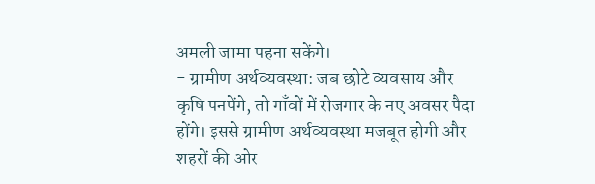अमली जामा पहना सकेंगे।
- ग्रामीण अर्थव्यवस्था: जब छोटे व्यवसाय और कृषि पनपेंगे, तो गाँवों में रोजगार के नए अवसर पैदा होंगे। इससे ग्रामीण अर्थव्यवस्था मजबूत होगी और शहरों की ओर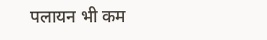पलायन भी कम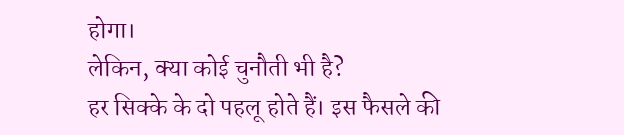होगा।
लेकिन, क्या कोई चुनौती भी है?
हर सिक्के के दो पहलू होते हैं। इस फैसले की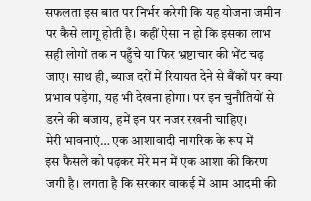सफलता इस बात पर निर्भर करेगी कि यह योजना जमीन पर कैसे लागू होती है। कहीं ऐसा न हो कि इसका लाभ सही लोगों तक न पहुँचे या फिर भ्रष्टाचार की भेंट चढ़ जाए। साथ ही, ब्याज दरों में रियायत देने से बैंकों पर क्या प्रभाव पड़ेगा, यह भी देखना होगा। पर इन चुनौतियों से डरने की बजाय, हमें इन पर नजर रखनी चाहिए।
मेरी भावनाएं… एक आशावादी नागरिक के रूप में
इस फैसले को पढ़कर मेरे मन में एक आशा की किरण जगी है। लगता है कि सरकार वाकई में आम आदमी की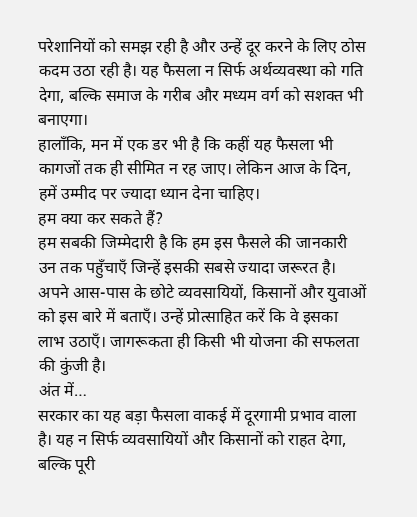परेशानियों को समझ रही है और उन्हें दूर करने के लिए ठोस कदम उठा रही है। यह फैसला न सिर्फ अर्थव्यवस्था को गति देगा, बल्कि समाज के गरीब और मध्यम वर्ग को सशक्त भी बनाएगा।
हालाँकि, मन में एक डर भी है कि कहीं यह फैसला भी कागजों तक ही सीमित न रह जाए। लेकिन आज के दिन, हमें उम्मीद पर ज्यादा ध्यान देना चाहिए।
हम क्या कर सकते हैं?
हम सबकी जिम्मेदारी है कि हम इस फैसले की जानकारी उन तक पहुँचाएँ जिन्हें इसकी सबसे ज्यादा जरूरत है। अपने आस-पास के छोटे व्यवसायियों, किसानों और युवाओं को इस बारे में बताएँ। उन्हें प्रोत्साहित करें कि वे इसका लाभ उठाएँ। जागरूकता ही किसी भी योजना की सफलता की कुंजी है।
अंत में…
सरकार का यह बड़ा फैसला वाकई में दूरगामी प्रभाव वाला है। यह न सिर्फ व्यवसायियों और किसानों को राहत देगा, बल्कि पूरी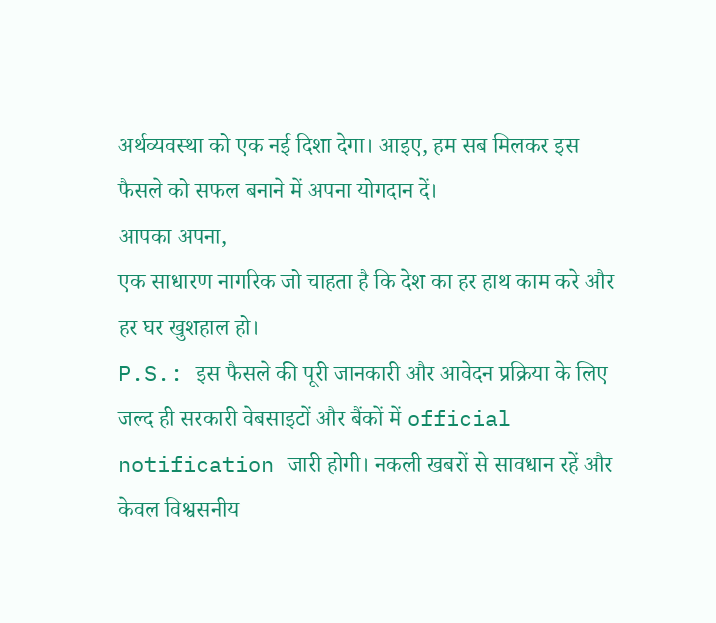अर्थव्यवस्था को एक नई दिशा देगा। आइए, हम सब मिलकर इस फैसले को सफल बनाने में अपना योगदान दें।
आपका अपना,
एक साधारण नागरिक जो चाहता है कि देश का हर हाथ काम करे और हर घर खुशहाल हो।
P.S.: इस फैसले की पूरी जानकारी और आवेदन प्रक्रिया के लिए जल्द ही सरकारी वेबसाइटों और बैंकों में official notification जारी होगी। नकली खबरों से सावधान रहें और केवल विश्वसनीय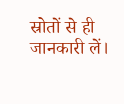स्रोतों से ही जानकारी लें।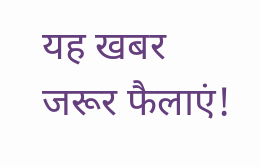यह खबर जरूर फैलाएं!